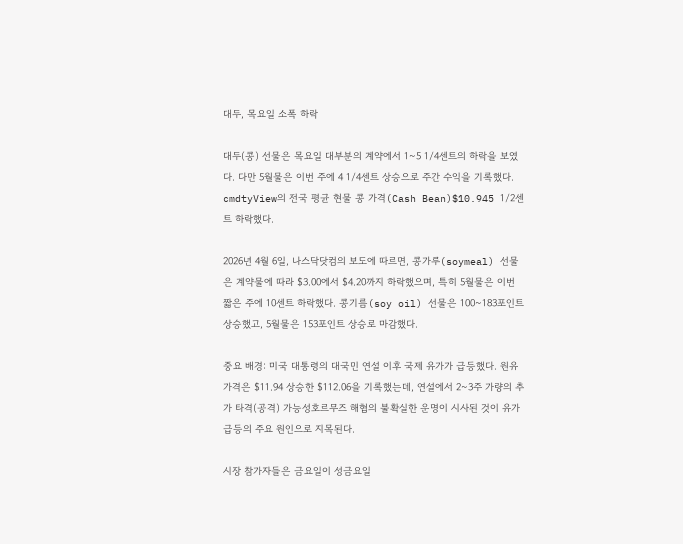대두, 목요일 소폭 하락

대두(콩) 선물은 목요일 대부분의 계약에서 1~5 1/4센트의 하락을 보였다. 다만 5월물은 이번 주에 4 1/4센트 상승으로 주간 수익을 기록했다. cmdtyView의 전국 평균 현물 콩 가격(Cash Bean)$10.945 1/2센트 하락했다.

2026년 4월 6일, 나스닥닷컴의 보도에 따르면, 콩가루(soymeal) 선물은 계약물에 따라 $3.00에서 $4.20까지 하락했으며, 특히 5월물은 이번 짧은 주에 10센트 하락했다. 콩기름(soy oil) 선물은 100~183포인트 상승했고, 5월물은 153포인트 상승로 마감했다.

중요 배경: 미국 대통령의 대국민 연설 이후 국제 유가가 급등했다. 원유 가격은 $11.94 상승한 $112.06을 기록했는데, 연설에서 2~3주 가량의 추가 타격(공격) 가능성호르무즈 해협의 불확실한 운명이 시사된 것이 유가 급등의 주요 원인으로 지목된다.

시장 참가자들은 금요일이 성금요일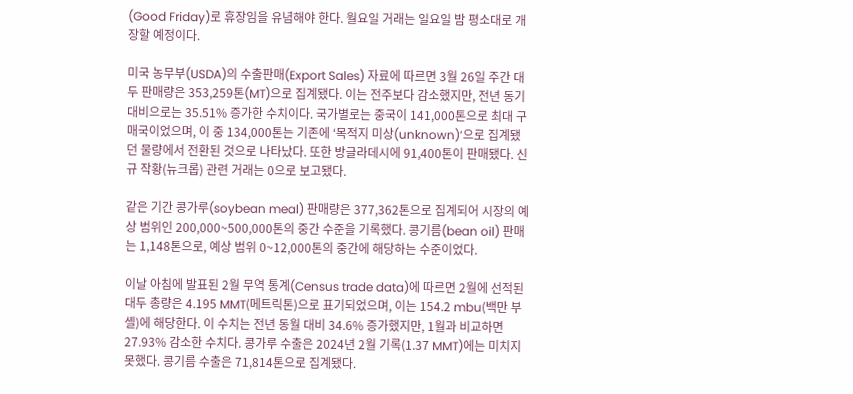(Good Friday)로 휴장임을 유념해야 한다. 월요일 거래는 일요일 밤 평소대로 개장할 예정이다.

미국 농무부(USDA)의 수출판매(Export Sales) 자료에 따르면 3월 26일 주간 대두 판매량은 353,259톤(MT)으로 집계됐다. 이는 전주보다 감소했지만, 전년 동기 대비으로는 35.51% 증가한 수치이다. 국가별로는 중국이 141,000톤으로 최대 구매국이었으며, 이 중 134,000톤는 기존에 ‘목적지 미상(unknown)’으로 집계됐던 물량에서 전환된 것으로 나타났다. 또한 방글라데시에 91,400톤이 판매됐다. 신규 작황(뉴크롭) 관련 거래는 0으로 보고됐다.

같은 기간 콩가루(soybean meal) 판매량은 377,362톤으로 집계되어 시장의 예상 범위인 200,000~500,000톤의 중간 수준을 기록했다. 콩기름(bean oil) 판매는 1,148톤으로, 예상 범위 0~12,000톤의 중간에 해당하는 수준이었다.

이날 아침에 발표된 2월 무역 통계(Census trade data)에 따르면 2월에 선적된 대두 총량은 4.195 MMT(메트릭톤)으로 표기되었으며, 이는 154.2 mbu(백만 부셸)에 해당한다. 이 수치는 전년 동월 대비 34.6% 증가했지만, 1월과 비교하면 27.93% 감소한 수치다. 콩가루 수출은 2024년 2월 기록(1.37 MMT)에는 미치지 못했다. 콩기름 수출은 71,814톤으로 집계됐다.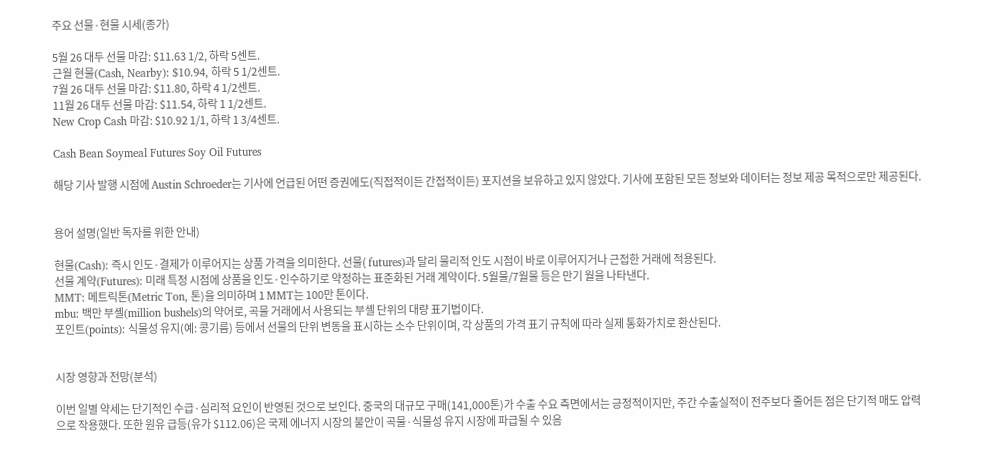주요 선물·현물 시세(종가)

5월 26 대두 선물 마감: $11.63 1/2, 하락 5센트.
근월 현물(Cash, Nearby): $10.94, 하락 5 1/2센트.
7월 26 대두 선물 마감: $11.80, 하락 4 1/2센트.
11월 26 대두 선물 마감: $11.54, 하락 1 1/2센트.
New Crop Cash 마감: $10.92 1/1, 하락 1 3/4센트.

Cash Bean Soymeal Futures Soy Oil Futures

해당 기사 발행 시점에 Austin Schroeder는 기사에 언급된 어떤 증권에도(직접적이든 간접적이든) 포지션을 보유하고 있지 않았다. 기사에 포함된 모든 정보와 데이터는 정보 제공 목적으로만 제공된다.


용어 설명(일반 독자를 위한 안내)

현물(Cash): 즉시 인도·결제가 이루어지는 상품 가격을 의미한다. 선물( futures)과 달리 물리적 인도 시점이 바로 이루어지거나 근접한 거래에 적용된다.
선물 계약(Futures): 미래 특정 시점에 상품을 인도·인수하기로 약정하는 표준화된 거래 계약이다. 5월물/7월물 등은 만기 월을 나타낸다.
MMT: 메트릭톤(Metric Ton, 톤)을 의미하며 1 MMT는 100만 톤이다.
mbu: 백만 부셸(million bushels)의 약어로, 곡물 거래에서 사용되는 부셸 단위의 대량 표기법이다.
포인트(points): 식물성 유지(예: 콩기름) 등에서 선물의 단위 변동을 표시하는 소수 단위이며, 각 상품의 가격 표기 규칙에 따라 실제 통화가치로 환산된다.


시장 영향과 전망(분석)

이번 일별 약세는 단기적인 수급·심리적 요인이 반영된 것으로 보인다. 중국의 대규모 구매(141,000톤)가 수출 수요 측면에서는 긍정적이지만, 주간 수출실적이 전주보다 줄어든 점은 단기적 매도 압력으로 작용했다. 또한 원유 급등(유가 $112.06)은 국제 에너지 시장의 불안이 곡물·식물성 유지 시장에 파급될 수 있음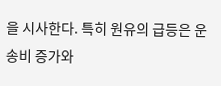을 시사한다. 특히 원유의 급등은 운송비 증가와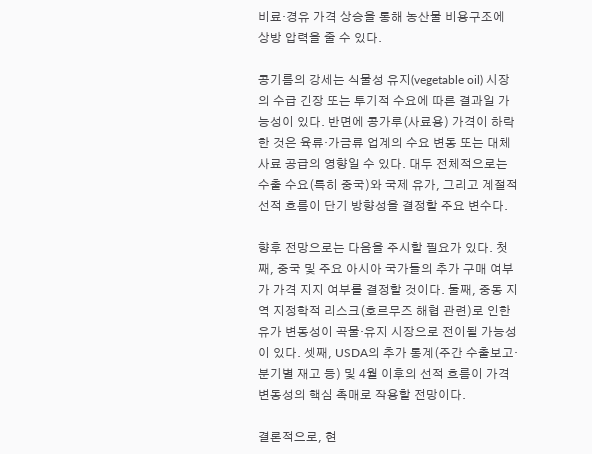비료·경유 가격 상승을 통해 농산물 비용구조에 상방 압력을 줄 수 있다.

콩기름의 강세는 식물성 유지(vegetable oil) 시장의 수급 긴장 또는 투기적 수요에 따른 결과일 가능성이 있다. 반면에 콩가루(사료용) 가격이 하락한 것은 육류·가금류 업계의 수요 변동 또는 대체 사료 공급의 영향일 수 있다. 대두 전체적으로는 수출 수요(특히 중국)와 국제 유가, 그리고 계절적 선적 흐름이 단기 방향성을 결정할 주요 변수다.

향후 전망으로는 다음을 주시할 필요가 있다. 첫째, 중국 및 주요 아시아 국가들의 추가 구매 여부가 가격 지지 여부를 결정할 것이다. 둘째, 중동 지역 지정학적 리스크(호르무즈 해협 관련)로 인한 유가 변동성이 곡물·유지 시장으로 전이될 가능성이 있다. 셋째, USDA의 추가 통계(주간 수출보고·분기별 재고 등) 및 4월 이후의 선적 흐름이 가격 변동성의 핵심 촉매로 작용할 전망이다.

결론적으로, 현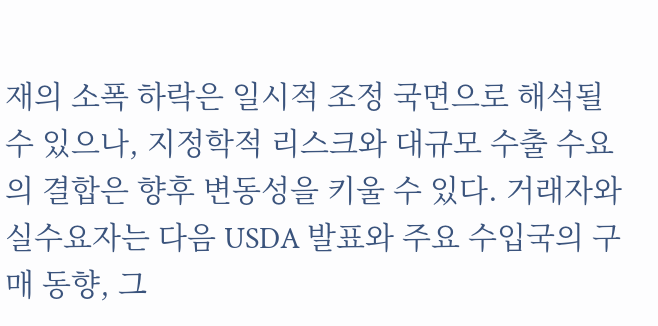재의 소폭 하락은 일시적 조정 국면으로 해석될 수 있으나, 지정학적 리스크와 대규모 수출 수요의 결합은 향후 변동성을 키울 수 있다. 거래자와 실수요자는 다음 USDA 발표와 주요 수입국의 구매 동향, 그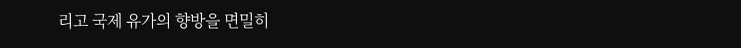리고 국제 유가의 향방을 면밀히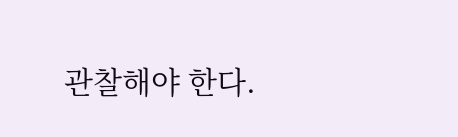관찰해야 한다.